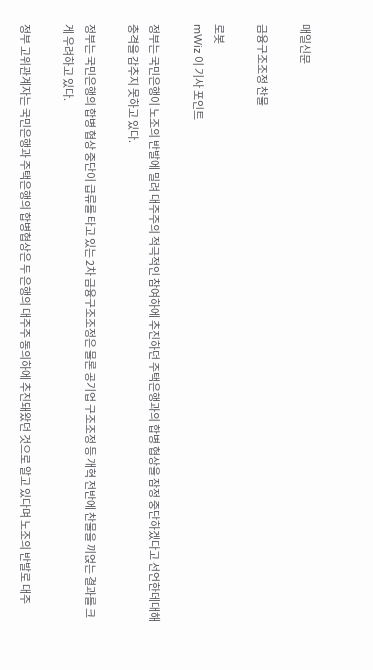매일신문

금융구조조정 찬물

로봇
mWiz 이 기사 포인트

정부는 국민은행이 노조의 반발에 밀려 대주주의 적극적인 참여하에 추진하던 주택은행과의 합병 협상을 잠정 중단하겠다고 선언한데대해 충격을 감추지 못하고 있다.

정부는 국민은행의 합병 협상 중단이 급류를 타고 있는 2차 금융구조조정은 물론 공기업 구조조정 등 개혁 전반에 찬물을 끼얹는 결과를 크게 우려하고 있다.

정부 고위관계자는 국민은행과 주택은행의 합병협상은 두 은행의 대주주 동의하에 추진돼왔던 것으로 알고 있다며 노조의 반발로 대주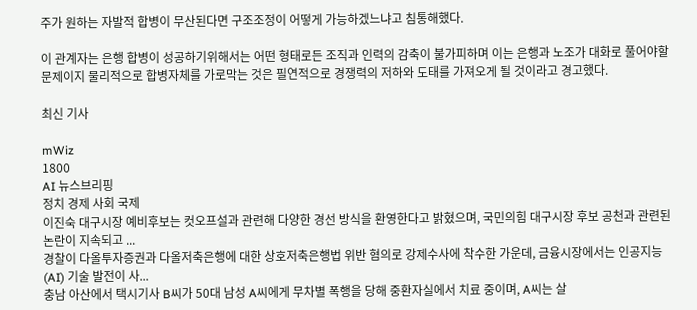주가 원하는 자발적 합병이 무산된다면 구조조정이 어떻게 가능하겠느냐고 침통해했다.

이 관계자는 은행 합병이 성공하기위해서는 어떤 형태로든 조직과 인력의 감축이 불가피하며 이는 은행과 노조가 대화로 풀어야할 문제이지 물리적으로 합병자체를 가로막는 것은 필연적으로 경쟁력의 저하와 도태를 가져오게 될 것이라고 경고했다.

최신 기사

mWiz
1800
AI 뉴스브리핑
정치 경제 사회 국제
이진숙 대구시장 예비후보는 컷오프설과 관련해 다양한 경선 방식을 환영한다고 밝혔으며, 국민의힘 대구시장 후보 공천과 관련된 논란이 지속되고 ...
경찰이 다올투자증권과 다올저축은행에 대한 상호저축은행법 위반 혐의로 강제수사에 착수한 가운데, 금융시장에서는 인공지능(AI) 기술 발전이 사...
충남 아산에서 택시기사 B씨가 50대 남성 A씨에게 무차별 폭행을 당해 중환자실에서 치료 중이며, A씨는 살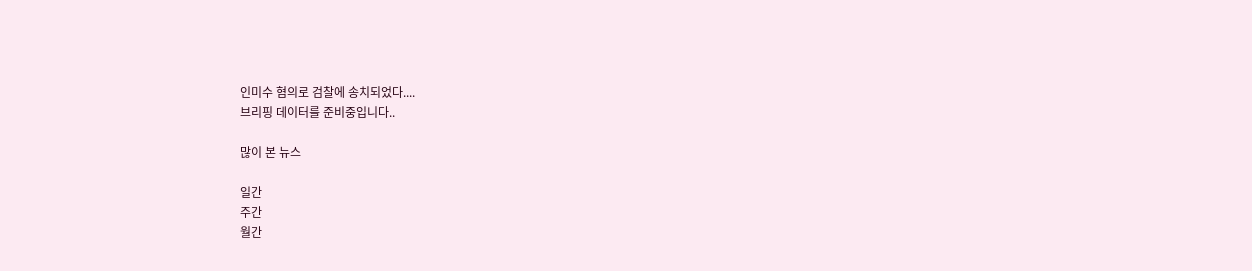인미수 혐의로 검찰에 송치되었다....
브리핑 데이터를 준비중입니다..

많이 본 뉴스

일간
주간
월간